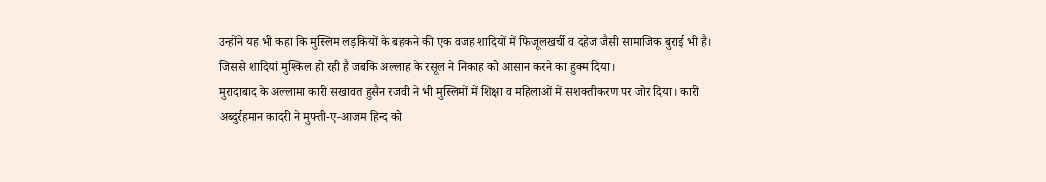उन्होंने यह भी कहा कि मुस्लिम लड़कियों के बहकने की एक वजह शादियों में फिजूलखर्ची व दहेज जैसी सामाजिक बुराई भी है। जिससे शादियां मुश्किल हो रही है जबकि अल्लाह के रसूल ने निकाह को आसान करने का हुक्म दिया।
मुरादाबाद के अल्लामा कारी सखावत हुसैन रजवी ने भी मुस्लिमों में शिक्षा व महिलाओं में सशक्तीकरण पर जोर दिया। कारी अब्दुर्रहमान कादरी ने मुफ्ती-ए-आजम हिन्द को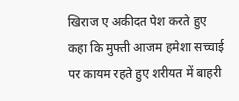खिराज ए अकीदत पेश करते हुए कहा कि मुफ्ती आजम हमेशा सच्चाई पर कायम रहते हुए शरीयत में बाहरी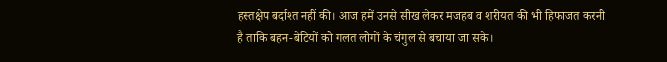हस्तक्षेप बर्दाश्त नहीं की। आज हमें उनसे सीख लेकर मजहब व शरीयत की भी हिफाजत करनी है ताकि बहन-बेटियों को गलत लोगों के चंगुल से बचाया जा सके।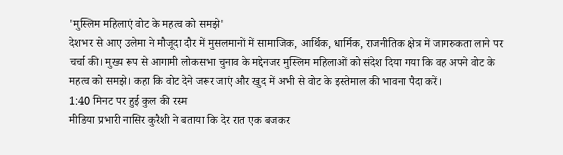'मुस्लिम महिलाएं वोट के महत्व को समझे'
देशभर से आए उलेमा ने मौजूदा दौर में मुसलमानों में सामाजिक, आर्थिक, धार्मिक, राजनीतिक क्षेत्र में जागरुकता लाने पर चर्चा की। मुख्य रूप से आगामी लोकसभा चुनाव के मद्देनजर मुस्लिम महिलाओं को संदेश दिया गया कि वह अपने वोट के महत्व को समझे। कहा कि वोट देने जरूर जाएं और खुद में अभी से वोट के इस्तेमाल की भावना पैदा करें।
1:40 मिनट पर हुई कुल की रस्म
मीडिया प्रभारी नासिर कुरैशी ने बताया कि देर रात एक बजकर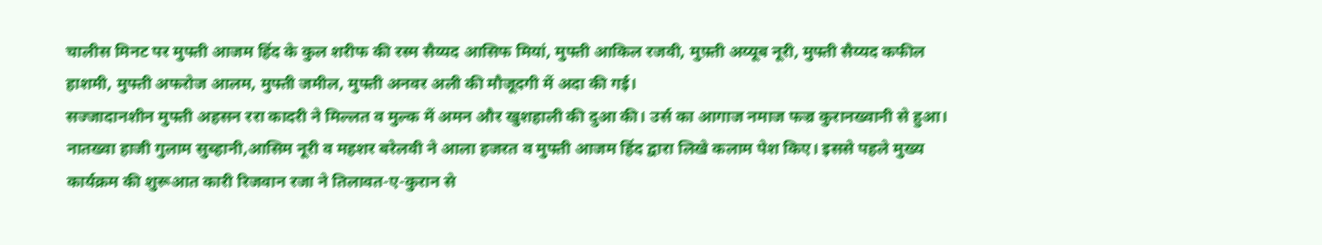चालीस मिनट पर मुफ्ती आजम हिंद के कुल शरीफ की रस्म सैय्यद आसिफ मियां, मुफ्ती आकिल रजवी, मुफ़्ती अय्यूब नूरी, मुफ्ती सैय्यद कफील हाशमी, मुफ्ती अफरोज आलम, मुफ्ती जमील, मुफ्ती अनवर अली की मौजूदगी में अदा की गई।
सज्जादानशीन मुफ्ती अहसन ररा कादरी ने मिल्लत व मुल्क में अमन और खुशहाली की दुआ की। उर्स का आगाज नमाज फज्र कुरानख्वानी से हुआ। नातख्वा हाजी गुलाम सुब्हानी,आसिम नूरी व महशर बरेलवी ने आला हजरत व मुफ्ती आजम हिंद द्वारा लिखे कलाम पेश किए। इससे पहले मुख्य कार्यक्रम की शुरूआत कारी रिजवान रजा ने तिलावत-ए-कुरान से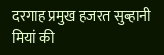दरगाह प्रमुख हजरत सुब्हानी मियां की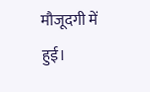मौजूदगी में हुई।